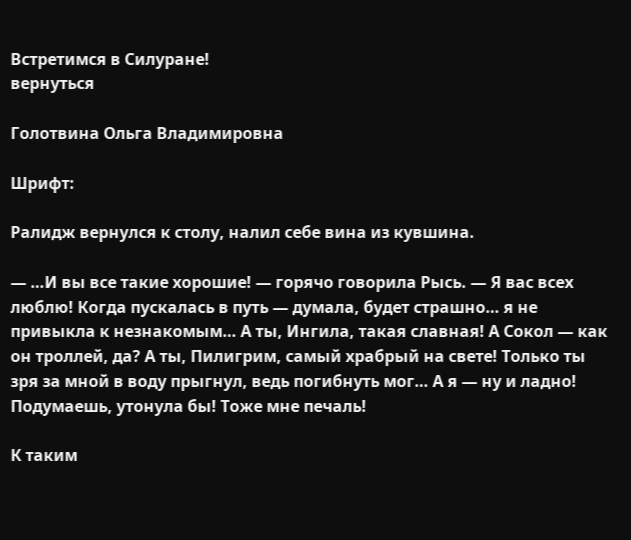Встретимся в Силуране!
вернуться

Голотвина Ольга Владимировна

Шрифт:

Ралидж вернулся к столу, налил себе вина из кувшина.

— …И вы все такие хорошие! — горячо говорила Рысь. — Я вас всех люблю! Когда пускалась в путь — думала, будет страшно… я не привыкла к незнакомым… А ты, Ингила, такая славная! А Сокол — как он троллей, да? А ты, Пилигрим, самый храбрый на свете! Только ты зря за мной в воду прыгнул, ведь погибнуть мог… А я — ну и ладно! Подумаешь, утонула бы! Тоже мне печаль!

К таким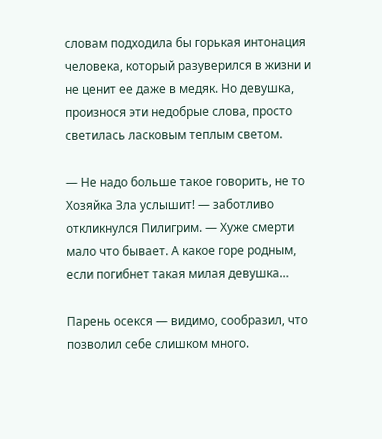словам подходила бы горькая интонация человека, который разуверился в жизни и не ценит ее даже в медяк. Но девушка, произнося эти недобрые слова, просто светилась ласковым теплым светом.

— Не надо больше такое говорить, не то Хозяйка Зла услышит! — заботливо откликнулся Пилигрим. — Хуже смерти мало что бывает. А какое горе родным, если погибнет такая милая девушка…

Парень осекся — видимо, сообразил, что позволил себе слишком много.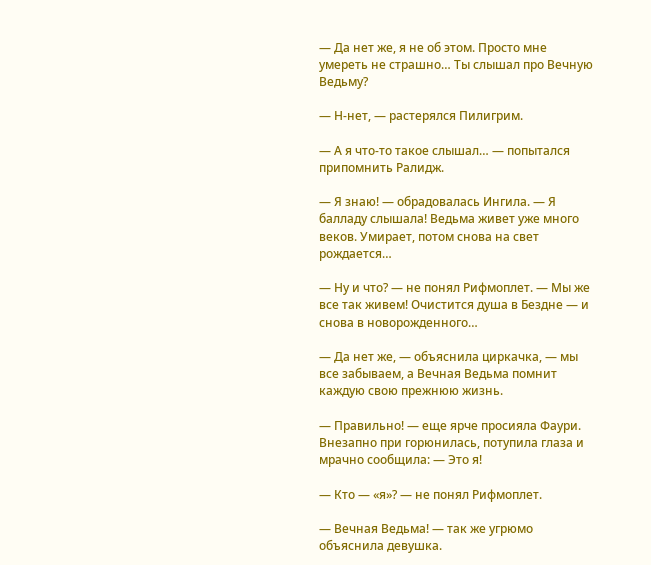— Да нет же, я не об этом. Просто мне умереть не страшно… Ты слышал про Вечную Ведьму?

— Н-нет, — растерялся Пилигрим.

— А я что-то такое слышал… — попытался припомнить Ралидж.

— Я знаю! — обрадовалась Ингила. — Я балладу слышала! Ведьма живет уже много веков. Умирает, потом снова на свет рождается…

— Ну и что? — не понял Рифмоплет. — Мы же все так живем! Очистится душа в Бездне — и снова в новорожденного…

— Да нет же, — объяснила циркачка, — мы все забываем, а Вечная Ведьма помнит каждую свою прежнюю жизнь.

— Правильно! — еще ярче просияла Фаури. Внезапно при горюнилась, потупила глаза и мрачно сообщила: — Это я!

— Кто — «я»? — не понял Рифмоплет.

— Вечная Ведьма! — так же угрюмо объяснила девушка.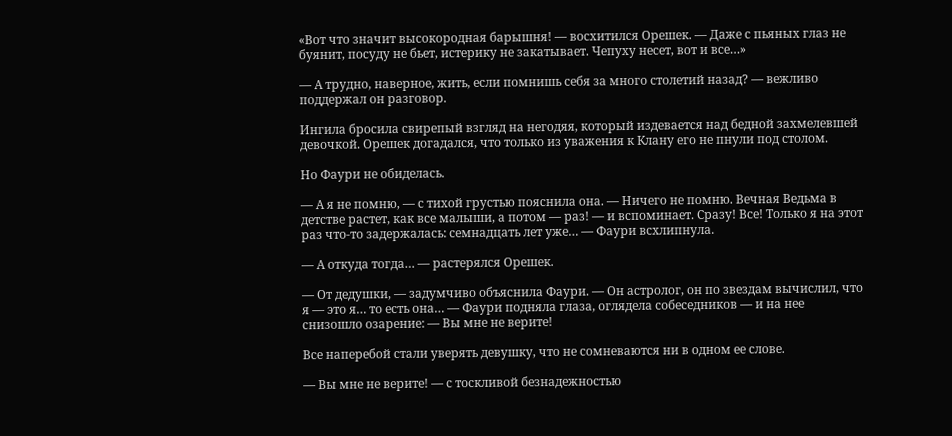«Вот что значит высокородная барышня! — восхитился Орешек. — Даже с пьяных глаз не буянит, посуду не бьет, истерику не закатывает. Чепуху несет, вот и все…»

— А трудно, наверное, жить, если помнишь себя за много столетий назад? — вежливо поддержал он разговор.

Ингила бросила свирепый взгляд на негодяя, который издевается над бедной захмелевшей девочкой. Орешек догадался, что только из уважения к Клану его не пнули под столом.

Но Фаури не обиделась.

— А я не помню, — с тихой грустью пояснила она. — Ничего не помню. Вечная Ведьма в детстве растет, как все малыши, а потом — раз! — и вспоминает. Сразу! Все! Только я на этот раз что-то задержалась: семнадцать лет уже… — Фаури всхлипнула.

— А откуда тогда… — растерялся Орешек.

— От дедушки, — задумчиво объяснила Фаури. — Он астролог, он по звездам вычислил, что я — это я… то есть она… — Фаури подняла глаза, оглядела собеседников — и на нее снизошло озарение: — Вы мне не верите!

Все наперебой стали уверять девушку, что не сомневаются ни в одном ее слове.

— Вы мне не верите! — с тоскливой безнадежностью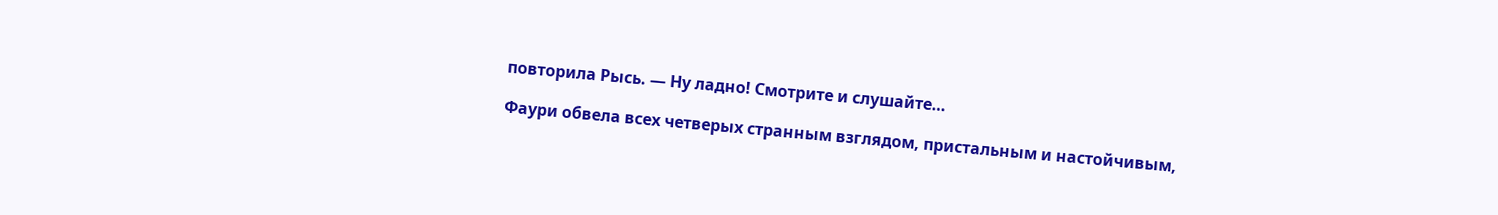повторила Рысь. — Ну ладно! Смотрите и слушайте…

Фаури обвела всех четверых странным взглядом, пристальным и настойчивым,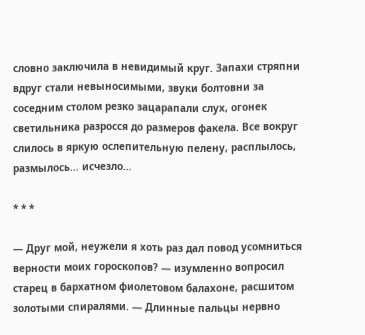словно заключила в невидимый круг. Запахи стряпни вдруг стали невыносимыми, звуки болтовни за соседним столом резко зацарапали слух, огонек светильника разросся до размеров факела. Все вокруг слилось в яркую ослепительную пелену, расплылось, размылось… исчезло…

* * *

— Друг мой, неужели я хоть раз дал повод усомниться верности моих гороскопов? — изумленно вопросил старец в бархатном фиолетовом балахоне, расшитом золотыми спиралями. — Длинные пальцы нервно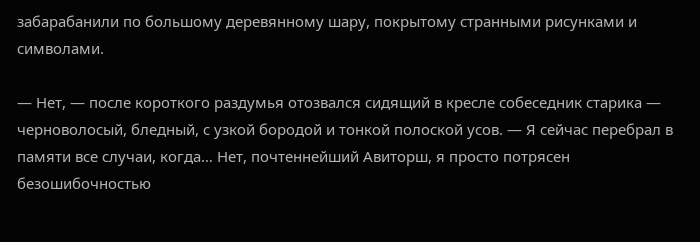забарабанили по большому деревянному шару, покрытому странными рисунками и символами.

— Нет, — после короткого раздумья отозвался сидящий в кресле собеседник старика — черноволосый, бледный, с узкой бородой и тонкой полоской усов. — Я сейчас перебрал в памяти все случаи, когда… Нет, почтеннейший Авиторш, я просто потрясен безошибочностью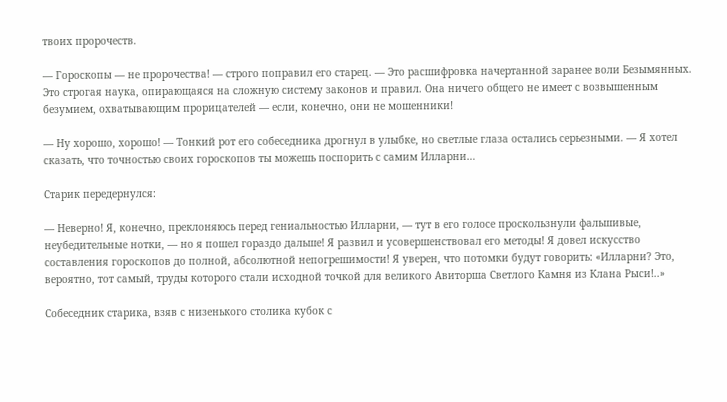твоих пророчеств.

— Гороскопы — не пророчества! — строго поправил его старец. — Это расшифровка начертанной заранее воли Безымянных. Это строгая наука, опирающаяся на сложную систему законов и правил. Она ничего общего не имеет с возвышенным безумием, охватывающим прорицателей — если, конечно, они не мошенники!

— Ну хорошо, хорошо! — Тонкий рот его собеседника дрогнул в улыбке, но светлые глаза остались серьезными. — Я хотел сказать, что точностью своих гороскопов ты можешь поспорить с самим Илларни…

Старик передернулся:

— Неверно! Я, конечно, преклоняюсь перед гениальностью Илларни, — тут в его голосе проскользнули фальшивые, неубедительные нотки, — но я пошел гораздо дальше! Я развил и усовершенствовал его методы! Я довел искусство составления гороскопов до полной, абсолютной непогрешимости! Я уверен, что потомки будут говорить: «Илларни? Это, вероятно, тот самый, труды которого стали исходной точкой для великого Авиторша Светлого Камня из Клана Рыси!..»

Собеседник старика, взяв с низенького столика кубок с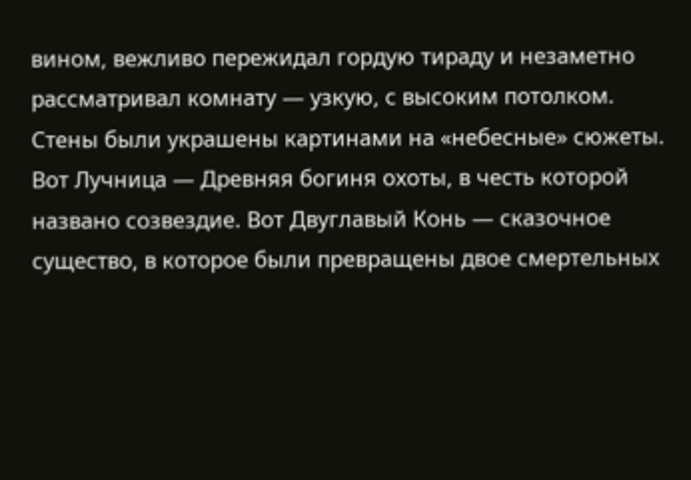вином, вежливо пережидал гордую тираду и незаметно рассматривал комнату — узкую, с высоким потолком. Стены были украшены картинами на «небесные» сюжеты. Вот Лучница — Древняя богиня охоты, в честь которой названо созвездие. Вот Двуглавый Конь — сказочное существо, в которое были превращены двое смертельных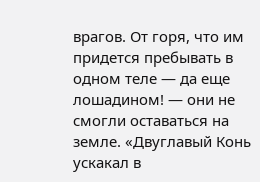врагов. От горя, что им придется пребывать в одном теле — да еще лошадином! — они не смогли оставаться на земле. «Двуглавый Конь ускакал в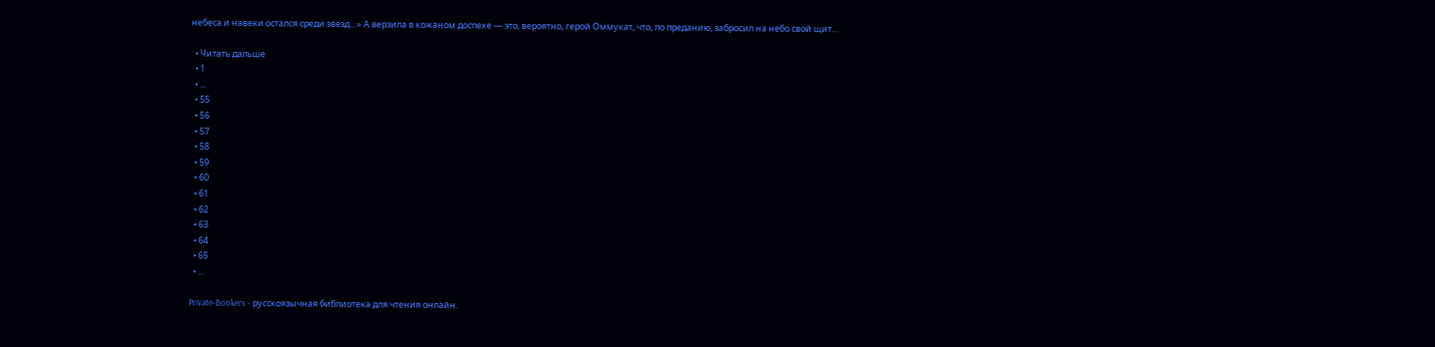небеса и навеки остался среди звезд…» А верзила в кожаном доспехе — это, вероятно, герой Оммукат, что, по преданию, забросил на небо свой щит…

  • Читать дальше
  • 1
  • ...
  • 55
  • 56
  • 57
  • 58
  • 59
  • 60
  • 61
  • 62
  • 63
  • 64
  • 65
  • ...

Private-Bookers - русскоязычная библиотека для чтения онлайн.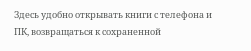Здесь удобно открывать книги с телефона и ПК, возвращаться к сохраненной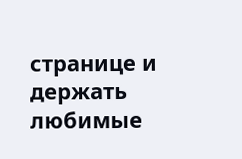странице и держать любимые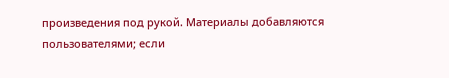произведения под рукой. Материалы добавляются пользователями; если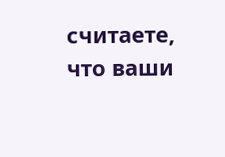считаете, что ваши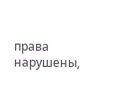права нарушены,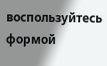воспользуйтесь формой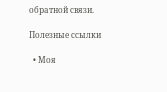обратной связи.

Полезные ссылки

  • Моя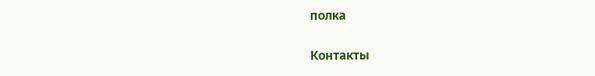полка

Контакты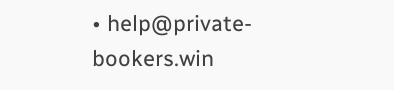• help@private-bookers.win